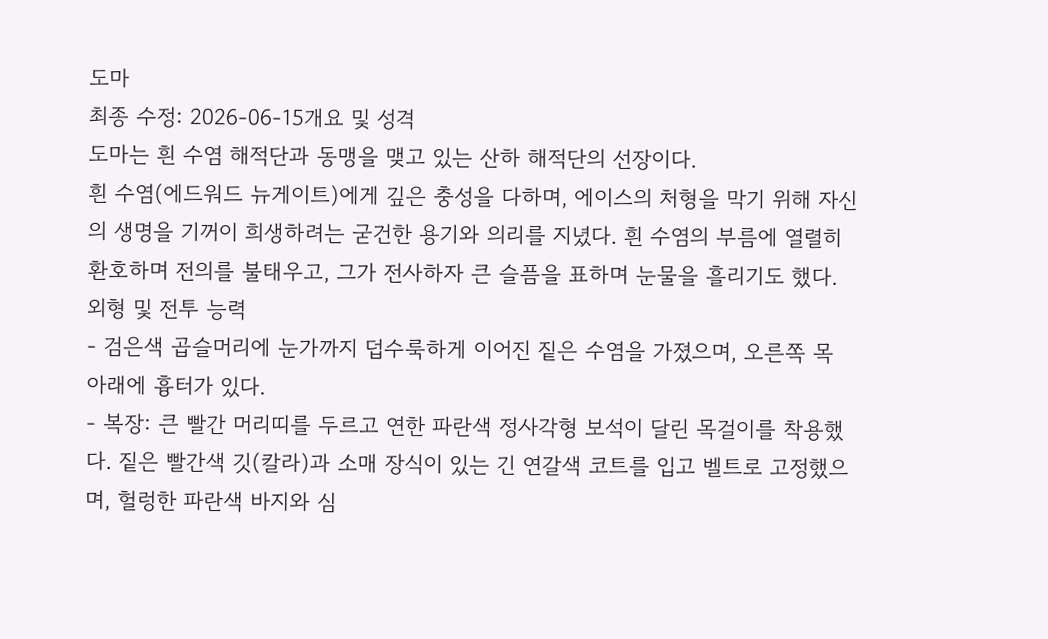도마
최종 수정: 2026-06-15개요 및 성격
도마는 흰 수염 해적단과 동맹을 맺고 있는 산하 해적단의 선장이다.
흰 수염(에드워드 뉴게이트)에게 깊은 충성을 다하며, 에이스의 처형을 막기 위해 자신의 생명을 기꺼이 희생하려는 굳건한 용기와 의리를 지녔다. 흰 수염의 부름에 열렬히 환호하며 전의를 불태우고, 그가 전사하자 큰 슬픔을 표하며 눈물을 흘리기도 했다.
외형 및 전투 능력
- 검은색 곱슬머리에 눈가까지 덥수룩하게 이어진 짙은 수염을 가졌으며, 오른쪽 목 아래에 흉터가 있다.
- 복장: 큰 빨간 머리띠를 두르고 연한 파란색 정사각형 보석이 달린 목걸이를 착용했다. 짙은 빨간색 깃(칼라)과 소매 장식이 있는 긴 연갈색 코트를 입고 벨트로 고정했으며, 헐렁한 파란색 바지와 심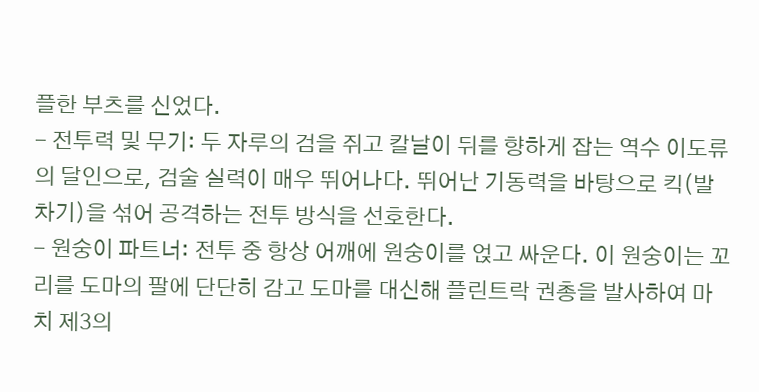플한 부츠를 신었다.
- 전투력 및 무기: 두 자루의 검을 쥐고 칼날이 뒤를 향하게 잡는 역수 이도류의 달인으로, 검술 실력이 매우 뛰어나다. 뛰어난 기동력을 바탕으로 킥(발차기)을 섞어 공격하는 전투 방식을 선호한다.
- 원숭이 파트너: 전투 중 항상 어깨에 원숭이를 얹고 싸운다. 이 원숭이는 꼬리를 도마의 팔에 단단히 감고 도마를 대신해 플린트락 권총을 발사하여 마치 제3의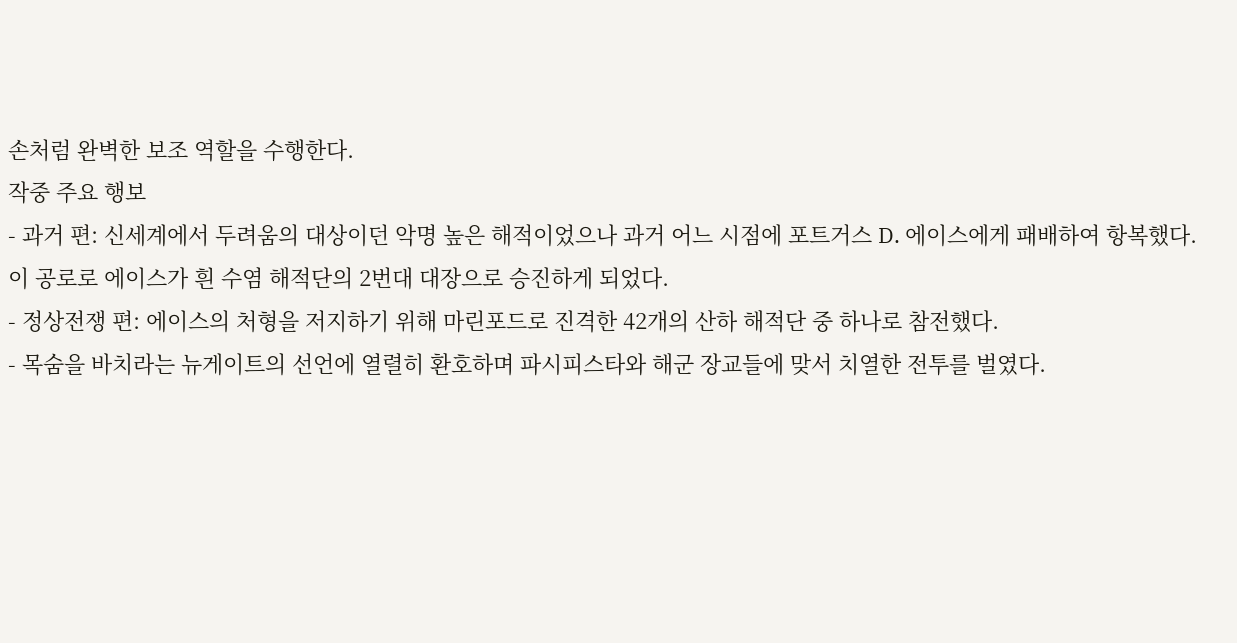손처럼 완벽한 보조 역할을 수행한다.
작중 주요 행보
- 과거 편: 신세계에서 두려움의 대상이던 악명 높은 해적이었으나 과거 어느 시점에 포트거스 D. 에이스에게 패배하여 항복했다. 이 공로로 에이스가 흰 수염 해적단의 2번대 대장으로 승진하게 되었다.
- 정상전쟁 편: 에이스의 처형을 저지하기 위해 마린포드로 진격한 42개의 산하 해적단 중 하나로 참전했다.
- 목숨을 바치라는 뉴게이트의 선언에 열렬히 환호하며 파시피스타와 해군 장교들에 맞서 치열한 전투를 벌였다.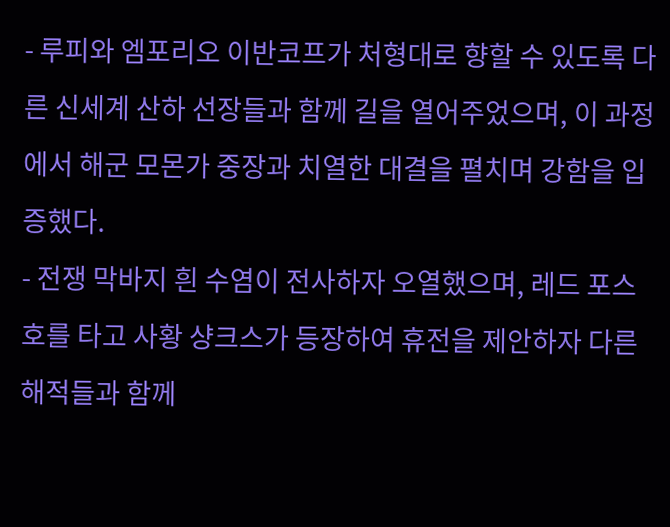- 루피와 엠포리오 이반코프가 처형대로 향할 수 있도록 다른 신세계 산하 선장들과 함께 길을 열어주었으며, 이 과정에서 해군 모몬가 중장과 치열한 대결을 펼치며 강함을 입증했다.
- 전쟁 막바지 흰 수염이 전사하자 오열했으며, 레드 포스 호를 타고 사황 샹크스가 등장하여 휴전을 제안하자 다른 해적들과 함께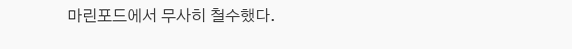마린포드에서 무사히 철수했다.